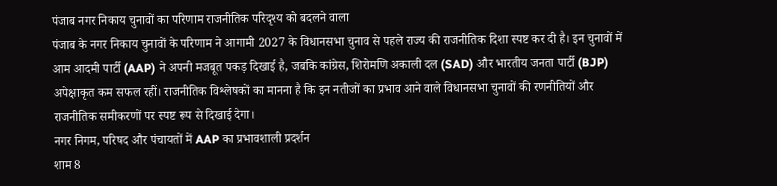पंजाब नगर निकाय चुनावों का परिणाम राजनीतिक परिदृश्य को बदलने वाला
पंजाब के नगर निकाय चुनावों के परिणाम ने आगामी 2027 के विधानसभा चुनाव से पहले राज्य की राजनीतिक दिशा स्पष्ट कर दी है। इन चुनावों में आम आदमी पार्टी (AAP) ने अपनी मजबूत पकड़ दिखाई है, जबकि कांग्रेस, शिरोमणि अकाली दल (SAD) और भारतीय जनता पार्टी (BJP) अपेक्षाकृत कम सफल रहीं। राजनीतिक विश्लेषकों का मानना है कि इन नतीजों का प्रभाव आने वाले विधानसभा चुनावों की रणनीतियों और राजनीतिक समीकरणों पर स्पष्ट रूप से दिखाई देगा।
नगर निगम, परिषद और पंचायतों में AAP का प्रभावशाली प्रदर्शन
शाम 8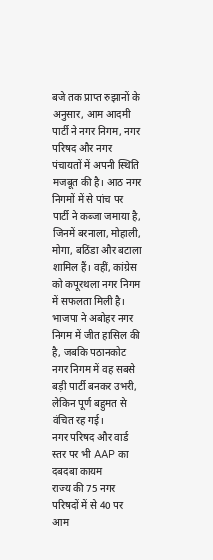बजे तक प्राप्त रुझानों के अनुसार, आम आदमी पार्टी ने नगर निगम, नगर परिषद और नगर पंचायतों में अपनी स्थिति मजबूत की है। आठ नगर निगमों में से पांच पर पार्टी ने कब्जा जमाया है, जिनमें बरनाला, मोहाली, मोगा, बठिंडा और बटाला शामिल हैं। वहीं, कांग्रेस को कपूरथला नगर निगम में सफलता मिली है। भाजपा ने अबोहर नगर निगम में जीत हासिल की है, जबकि पठानकोट नगर निगम में वह सबसे बड़ी पार्टी बनकर उभरी, लेकिन पूर्ण बहुमत से वंचित रह गई।
नगर परिषद और वार्ड स्तर पर भी AAP का दबदबा कायम
राज्य की 75 नगर परिषदों में से 40 पर आम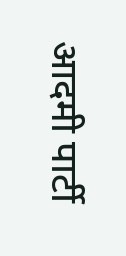आदमी पार्टी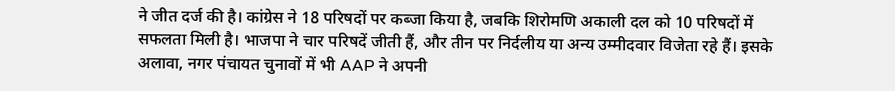ने जीत दर्ज की है। कांग्रेस ने 18 परिषदों पर कब्जा किया है, जबकि शिरोमणि अकाली दल को 10 परिषदों में सफलता मिली है। भाजपा ने चार परिषदें जीती हैं, और तीन पर निर्दलीय या अन्य उम्मीदवार विजेता रहे हैं। इसके अलावा, नगर पंचायत चुनावों में भी AAP ने अपनी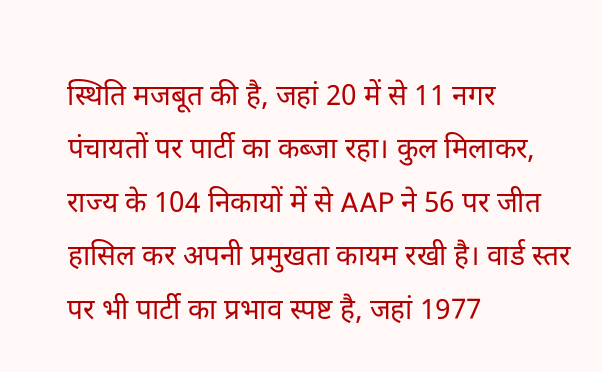स्थिति मजबूत की है, जहां 20 में से 11 नगर पंचायतों पर पार्टी का कब्जा रहा। कुल मिलाकर, राज्य के 104 निकायों में से AAP ने 56 पर जीत हासिल कर अपनी प्रमुखता कायम रखी है। वार्ड स्तर पर भी पार्टी का प्रभाव स्पष्ट है, जहां 1977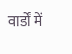वार्डों में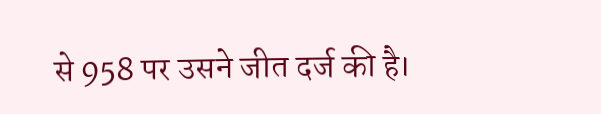से 958 पर उसने जीत दर्ज की है।